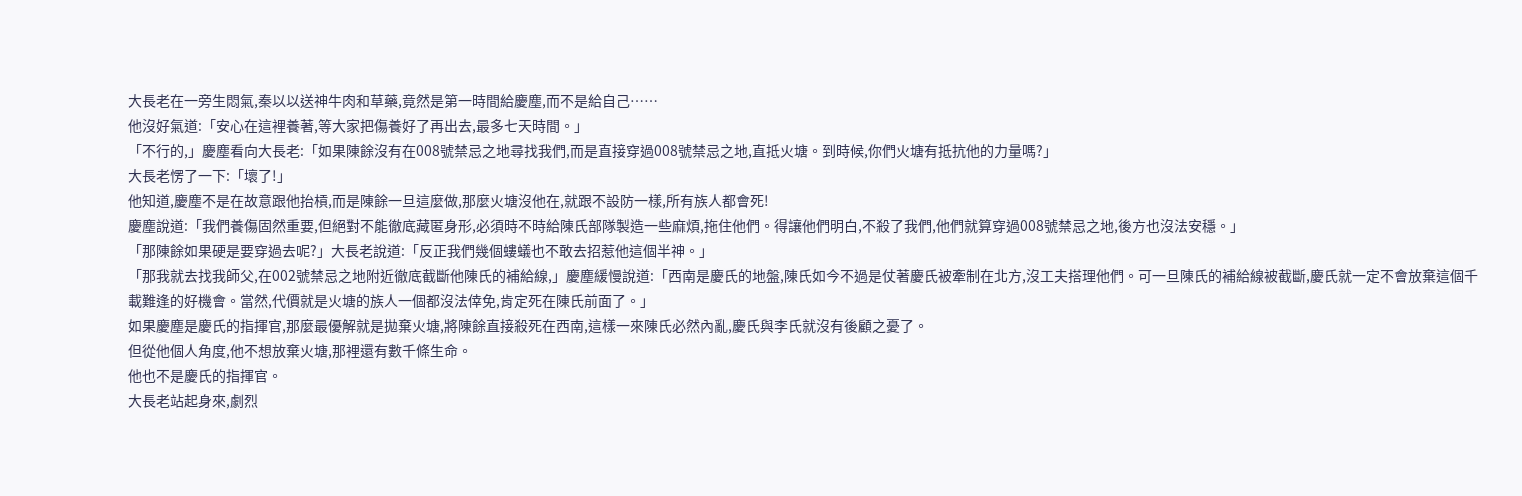大長老在一旁生悶氣,秦以以送神牛肉和草藥,竟然是第一時間給慶塵,而不是給自己……
他沒好氣道:「安心在這裡養著,等大家把傷養好了再出去,最多七天時間。」
「不行的,」慶塵看向大長老:「如果陳餘沒有在008號禁忌之地尋找我們,而是直接穿過008號禁忌之地,直抵火塘。到時候,你們火塘有抵抗他的力量嗎?」
大長老愣了一下:「壞了!」
他知道,慶塵不是在故意跟他抬槓,而是陳餘一旦這麼做,那麼火塘沒他在,就跟不設防一樣,所有族人都會死!
慶塵說道:「我們養傷固然重要,但絕對不能徹底藏匿身形,必須時不時給陳氏部隊製造一些麻煩,拖住他們。得讓他們明白,不殺了我們,他們就算穿過008號禁忌之地,後方也沒法安穩。」
「那陳餘如果硬是要穿過去呢?」大長老說道:「反正我們幾個螻蟻也不敢去招惹他這個半神。」
「那我就去找我師父,在002號禁忌之地附近徹底截斷他陳氏的補給線,」慶塵緩慢說道:「西南是慶氏的地盤,陳氏如今不過是仗著慶氏被牽制在北方,沒工夫搭理他們。可一旦陳氏的補給線被截斷,慶氏就一定不會放棄這個千載難逢的好機會。當然,代價就是火塘的族人一個都沒法倖免,肯定死在陳氏前面了。」
如果慶塵是慶氏的指揮官,那麼最優解就是拋棄火塘,將陳餘直接殺死在西南,這樣一來陳氏必然內亂,慶氏與李氏就沒有後顧之憂了。
但從他個人角度,他不想放棄火塘,那裡還有數千條生命。
他也不是慶氏的指揮官。
大長老站起身來,劇烈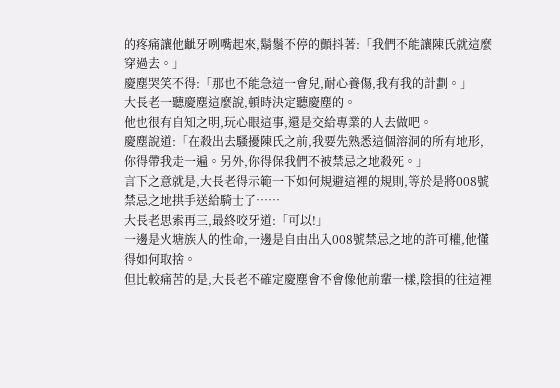的疼痛讓他齜牙咧嘴起來,鬍鬚不停的顫抖著:「我們不能讓陳氏就這麼穿過去。」
慶塵哭笑不得:「那也不能急這一會兒,耐心養傷,我有我的計劃。」
大長老一聽慶塵這麼說,頓時決定聽慶塵的。
他也很有自知之明,玩心眼這事,還是交給專業的人去做吧。
慶塵說道:「在殺出去騷擾陳氏之前,我要先熟悉這個溶洞的所有地形,你得帶我走一遍。另外,你得保我們不被禁忌之地殺死。」
言下之意就是,大長老得示範一下如何規避這裡的規則,等於是將008號禁忌之地拱手送給騎士了……
大長老思索再三,最終咬牙道:「可以!」
一邊是火塘族人的性命,一邊是自由出入008號禁忌之地的許可權,他懂得如何取捨。
但比較痛苦的是,大長老不確定慶塵會不會像他前輩一樣,陰損的往這裡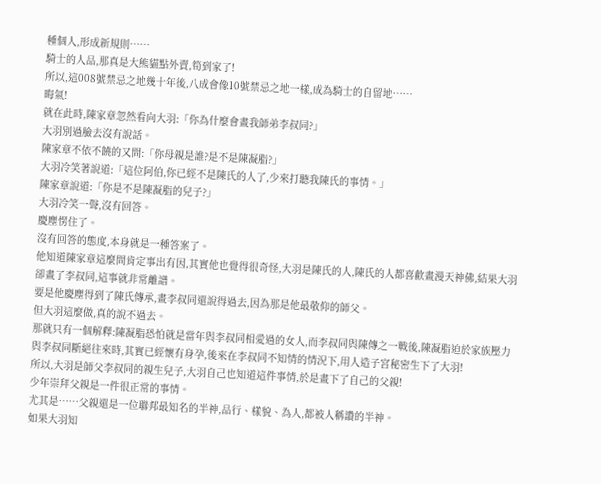種個人,形成新規則……
騎士的人品,那真是大熊貓點外賣,筍到家了!
所以,這008號禁忌之地幾十年後,八成會像10號禁忌之地一樣,成為騎士的自留地……
晦氣!
就在此時,陳家章忽然看向大羽:「你為什麼會畫我師弟李叔同?」
大羽別過臉去沒有說話。
陳家章不依不饒的又問:「你母親是誰?是不是陳凝脂?」
大羽冷笑著說道:「這位阿伯,你已經不是陳氏的人了,少來打聽我陳氏的事情。」
陳家章說道:「你是不是陳凝脂的兒子?」
大羽冷笑一聲,沒有回答。
慶塵愣住了。
沒有回答的態度,本身就是一種答案了。
他知道陳家章這麼問肯定事出有因,其實他也覺得很奇怪,大羽是陳氏的人,陳氏的人都喜歡畫漫天神佛,結果大羽卻畫了李叔同,這事就非常離譜。
要是他慶塵得到了陳氏傳承,畫李叔同還說得過去,因為那是他最敬仰的師父。
但大羽這麼做,真的說不過去。
那就只有一個解釋:陳凝脂恐怕就是當年與李叔同相愛過的女人,而李叔同與陳傳之一戰後,陳凝脂迫於家族壓力與李叔同斷絕往來時,其實已經懷有身孕,後來在李叔同不知情的情況下,用人造子宮秘密生下了大羽!
所以,大羽是師父李叔同的親生兒子,大羽自己也知道這件事情,於是畫下了自己的父親!
少年崇拜父親是一件很正常的事情。
尤其是……父親還是一位聯邦最知名的半神,品行、樣貌、為人,都被人稱讚的半神。
如果大羽知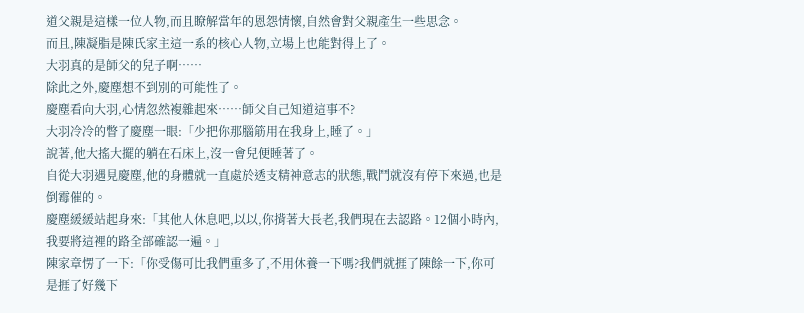道父親是這樣一位人物,而且瞭解當年的恩怨情懷,自然會對父親產生一些思念。
而且,陳凝脂是陳氏家主這一系的核心人物,立場上也能對得上了。
大羽真的是師父的兒子啊……
除此之外,慶塵想不到別的可能性了。
慶塵看向大羽,心情忽然複雜起來……師父自己知道這事不?
大羽冷冷的瞥了慶塵一眼:「少把你那腦筋用在我身上,睡了。」
說著,他大搖大擺的躺在石床上,沒一會兒便睡著了。
自從大羽遇見慶塵,他的身體就一直處於透支精神意志的狀態,戰鬥就沒有停下來過,也是倒霉催的。
慶塵緩緩站起身來:「其他人休息吧,以以,你揹著大長老,我們現在去認路。12個小時內,我要將這裡的路全部確認一遍。」
陳家章愣了一下:「你受傷可比我們重多了,不用休養一下嗎?我們就捱了陳餘一下,你可是捱了好幾下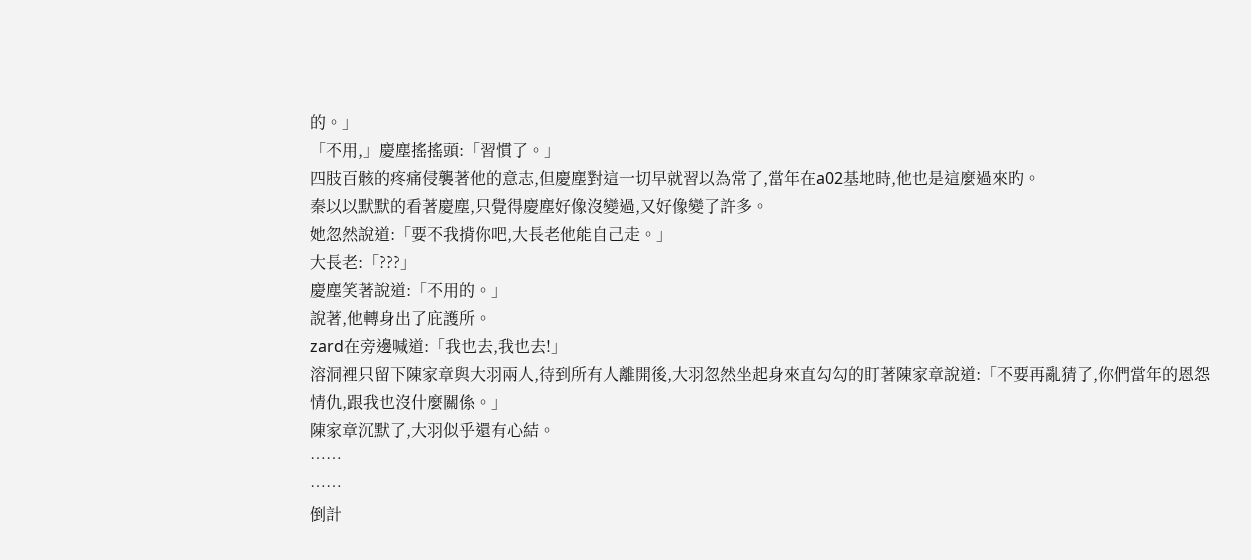的。」
「不用,」慶塵搖搖頭:「習慣了。」
四肢百骸的疼痛侵襲著他的意志,但慶塵對這一切早就習以為常了,當年在a02基地時,他也是這麼過來旳。
秦以以默默的看著慶塵,只覺得慶塵好像沒變過,又好像變了許多。
她忽然說道:「要不我揹你吧,大長老他能自己走。」
大長老:「???」
慶塵笑著說道:「不用的。」
說著,他轉身出了庇護所。
zard在旁邊喊道:「我也去,我也去!」
溶洞裡只留下陳家章與大羽兩人,待到所有人離開後,大羽忽然坐起身來直勾勾的盯著陳家章說道:「不要再亂猜了,你們當年的恩怨情仇,跟我也沒什麼關係。」
陳家章沉默了,大羽似乎還有心結。
……
……
倒計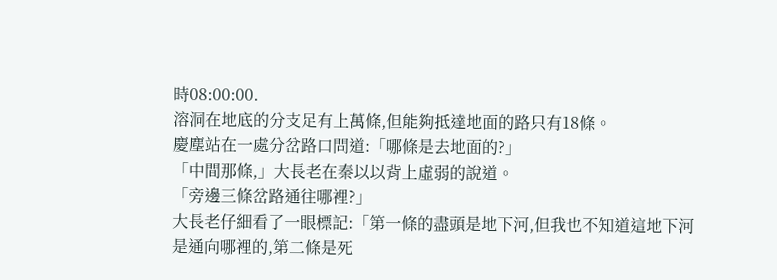時08:00:00.
溶洞在地底的分支足有上萬條,但能夠抵達地面的路只有18條。
慶塵站在一處分岔路口問道:「哪條是去地面的?」
「中間那條,」大長老在秦以以背上虛弱的說道。
「旁邊三條岔路通往哪裡?」
大長老仔細看了一眼標記:「第一條的盡頭是地下河,但我也不知道這地下河是通向哪裡的,第二條是死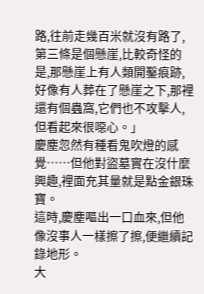路,往前走幾百米就沒有路了,第三條是個懸崖,比較奇怪的是,那懸崖上有人類開鑿痕跡,好像有人葬在了懸崖之下,那裡還有個蟲窩,它們也不攻擊人,但看起來很噁心。」
慶塵忽然有種看鬼吹燈的感覺……但他對盜墓實在沒什麼興趣,裡面充其量就是點金銀珠寶。
這時,慶塵嘔出一口血來,但他像沒事人一樣擦了擦,便繼續記錄地形。
大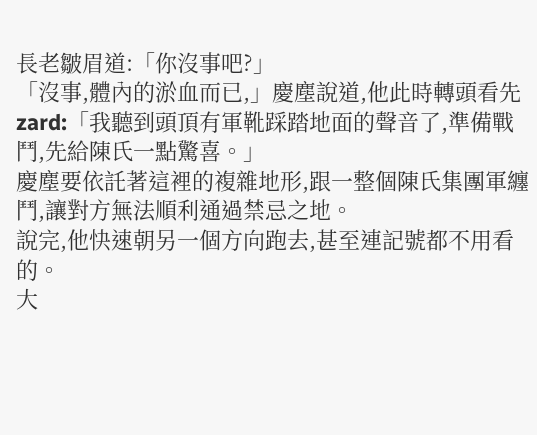長老皺眉道:「你沒事吧?」
「沒事,體內的淤血而已,」慶塵說道,他此時轉頭看先zard:「我聽到頭頂有軍靴踩踏地面的聲音了,準備戰鬥,先給陳氏一點驚喜。」
慶塵要依託著這裡的複雜地形,跟一整個陳氏集團軍纏鬥,讓對方無法順利通過禁忌之地。
說完,他快速朝另一個方向跑去,甚至連記號都不用看的。
大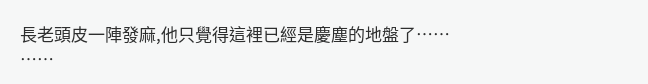長老頭皮一陣發麻,他只覺得這裡已經是慶塵的地盤了……
……